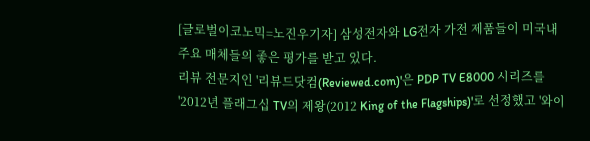[글로벌이코노믹=노진우기자] 삼성전자와 LG전자 가전 제품들이 미국내 주요 매체들의 좋은 평가를 받고 있다.
리뷰 전문지인 '리뷰드닷컴(Reviewed.com)'은 PDP TV E8000 시리즈를 '2012년 플래그십 TV의 제왕(2012 King of the Flagships)'로 선정했고 '와이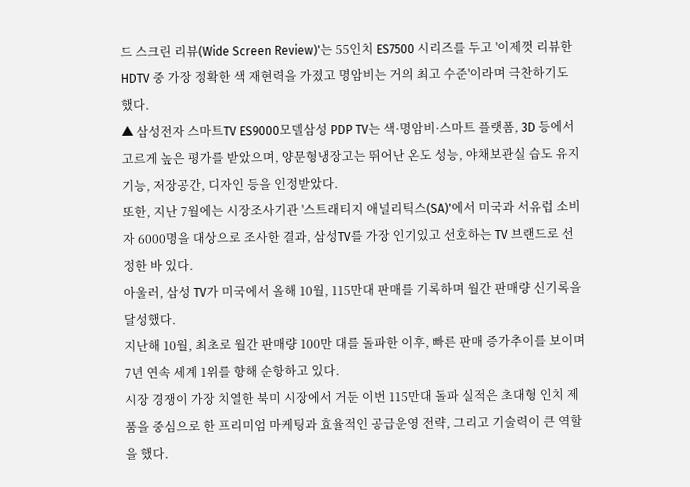드 스크린 리뷰(Wide Screen Review)'는 55인치 ES7500 시리즈를 두고 '이제껏 리뷰한 HDTV 중 가장 정확한 색 재현력을 가졌고 명암비는 거의 최고 수준'이라며 극찬하기도 했다.
▲ 삼성전자 스마트TV ES9000모델삼성 PDP TV는 색·명암비·스마트 플랫폼, 3D 등에서 고르게 높은 평가를 받았으며, 양문형냉장고는 뛰어난 온도 성능, 야채보관실 습도 유지기능, 저장공간, 디자인 등을 인정받았다.
또한, 지난 7월에는 시장조사기관 '스트래티지 애널리틱스(SA)'에서 미국과 서유럽 소비자 6000명을 대상으로 조사한 결과, 삼성TV를 가장 인기있고 선호하는 TV 브랜드로 선정한 바 있다.
아울러, 삼성 TV가 미국에서 올해 10월, 115만대 판매를 기록하며 월간 판매량 신기록을 달성했다.
지난해 10월, 최초로 월간 판매량 100만 대를 돌파한 이후, 빠른 판매 증가추이를 보이며 7년 연속 세계 1위를 향해 순항하고 있다.
시장 경쟁이 가장 치열한 북미 시장에서 거둔 이번 115만대 돌파 실적은 초대형 인치 제품을 중심으로 한 프리미엄 마케팅과 효율적인 공급운영 전략, 그리고 기술력이 큰 역할을 했다.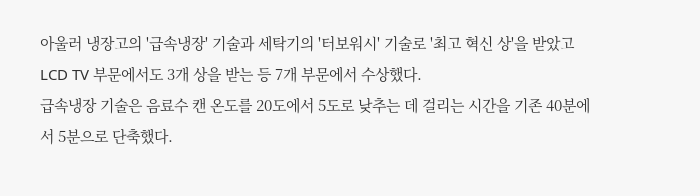아울러 냉장고의 '급속냉장' 기술과 세탁기의 '터보워시' 기술로 '최고 혁신 상'을 받았고 LCD TV 부문에서도 3개 상을 받는 등 7개 부문에서 수상했다.
급속냉장 기술은 음료수 캔 온도를 20도에서 5도로 낮추는 데 걸리는 시간을 기존 40분에서 5분으로 단축했다.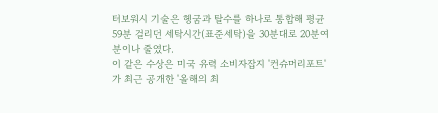터보워시 기술은 헹굼과 탈수를 하나로 통합해 평균 59분 걸리던 세탁시간(표준세탁)을 30분대로 20분여분이나 줄였다.
이 같은 수상은 미국 유력 소비자잡지 '컨슈머리포트'가 최근 공개한 '올해의 최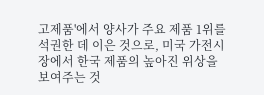고제품'에서 양사가 주요 제품 1위를 석권한 데 이은 것으로, 미국 가전시장에서 한국 제품의 높아진 위상을 보여주는 것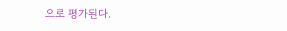으로 평가된다.